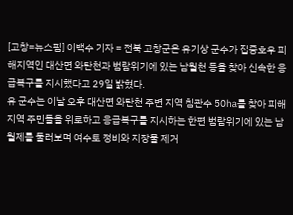[고창=뉴스핌] 이백수 기자 = 전북 고창군은 유기상 군수가 집중호우 피해지역인 대산면 와탄천과 범람위기에 있는 남월천 등을 찾아 신속한 응급복구를 지시했다고 29일 밝혔다.
유 군수는 이날 오후 대산면 와탄천 주변 지역 침관수 50㏊를 찾아 피해지역 주민들을 위로하고 응급복구를 지시하는 한편 범람위기에 있는 남월제를 둘러보며 여수토 정비와 지장물 제거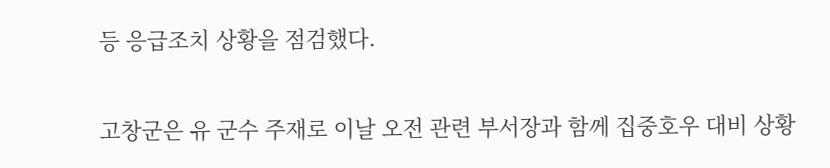등 응급조치 상황을 점검했다.

고창군은 유 군수 주재로 이날 오전 관련 부서장과 함께 집중호우 대비 상황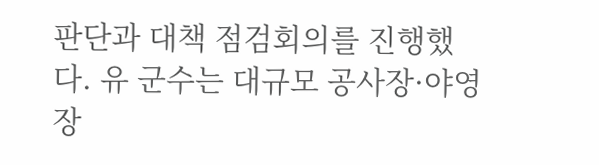판단과 대책 점검회의를 진행했다. 유 군수는 대규모 공사장·야영장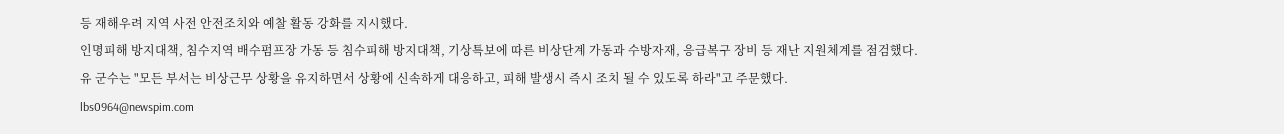등 재해우려 지역 사전 안전조치와 예찰 활동 강화를 지시했다.
인명피해 방지대책, 침수지역 배수펌프장 가동 등 침수피해 방지대책, 기상특보에 따른 비상단계 가동과 수방자재, 응급복구 장비 등 재난 지원체계를 점검했다.
유 군수는 "모든 부서는 비상근무 상황을 유지하면서 상황에 신속하게 대응하고, 피해 발생시 즉시 조치 될 수 있도록 하라"고 주문했다.
lbs0964@newspim.com